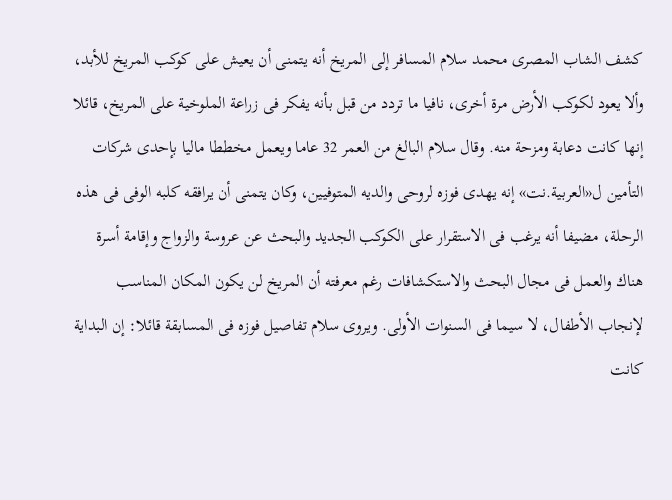كشف الشاب المصرى محمد سلام المسافر إلى المريخ أنه يتمنى أن يعيش على كوكب المريخ للأبد، وألا يعود لكوكب الأرض مرة أخرى، نافيا ما تردد من قبل بأنه يفكر فى زراعة الملوخية على المريخ، قائلا إنها كانت دعابة ومزحة منه. وقال سلام البالغ من العمر 32 عاما ويعمل مخططا ماليا بإحدى شركات التأمين ل«العربية.نت» إنه يهدى فوزه لروحى والديه المتوفيين، وكان يتمنى أن يرافقه كلبه الوفى فى هذه الرحلة، مضيفا أنه يرغب فى الاستقرار على الكوكب الجديد والبحث عن عروسة والزواج وإقامة أسرة هناك والعمل فى مجال البحث والاستكشافات رغم معرفته أن المريخ لن يكون المكان المناسب لإنجاب الأطفال، لا سيما فى السنوات الأولى. ويروى سلام تفاصيل فوزه فى المسابقة قائلا: إن البداية كانت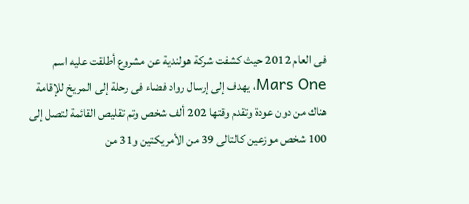فى العام 2012 حيث كشفت شركة هولندية عن مشروع أطلقت عليه اسم Mars One، يهدف إلى إرسال رواد فضاء فى رحلة إلى المريخ للإقامة هناك من دون عودة وتقدم وقتها 202 ألف شخص وتم تقليص القائمة لتصل إلى 100 شخص موزعين كالتالى 39 من الأمريكتين و31 من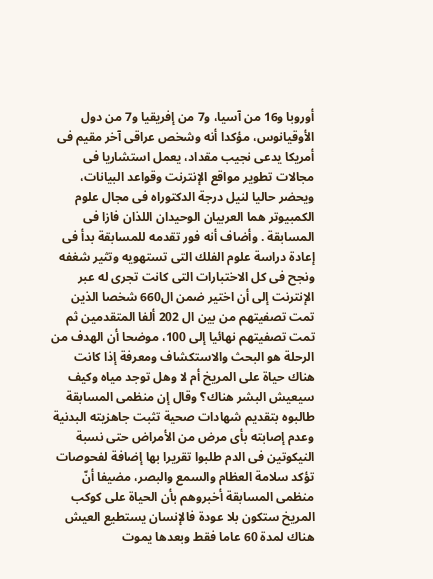أوروبا و16 من آسيا، و7 من إفريقيا و7 من دول الأوقيانوس، مؤكدا أنه وشخص عراقى آخر مقيم فى أمريكا يدعى نجيب مقداد، يعمل استشاريا فى مجالات تطوير مواقع الإنترنت وقواعد البيانات، ويحضر حاليا لنيل درجة الدكتوراه فى مجال علوم الكمبيوتر هما العربيان الوحيدان اللذان فازا فى المسابقة . وأضاف أنه فور تقدمه للمسابقة بدأ فى إعادة دراسة علوم الفلك التى تستهويه وتثير شغفه ونجح فى كل الاختبارات التى كانت تجرى له عبر الإنترنت إلى أن اختير ضمن ال660 شخصا الذين تمت تصفيتهم من بين ال 202 ألفا المتقدمين ثم تمت تصفيتهم نهائيا إلى 100، موضحا أن الهدف من الرحلة هو البحث والاستكشاف ومعرفة إذا كانت هناك حياة على المريخ أم لا وهل توجد مياه وكيف سيعيش البشر هناك؟ وقال إن منظمى المسابقة طالبوه بتقديم شهادات صحية تثبت جاهزيته البدنية وعدم إصابته بأى مرض من الأمراض حتى نسبة النيكوتين فى الدم طلبوا تقريرا بها إضافة لفحوصات تؤكد سلامة العظام والسمع والبصر، مضيفا أنّ منظمى المسابقة أخبروهم بأن الحياة على كوكب المريخ ستكون بلا عودة فالإنسان يستطيع العيش هناك لمدة 60 عاما فقط وبعدها يموت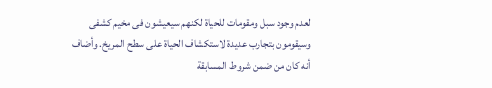لعدم وجود سبل ومقومات للحياة لكنهم سيعيشون فى مخيم كشفى وسيقومون بتجارب عديدة لاستكشاف الحياة على سطح المريخ. وأضاف أنه كان من ضمن شروط المسابقة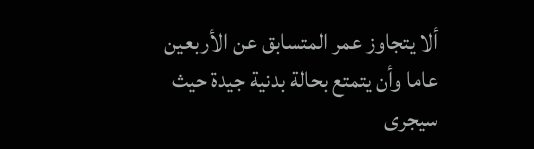ألا يتجاوز عمر المتسابق عن الأربعين عاما وأن يتمتع بحالة بدنية جيدة حيث سيجرى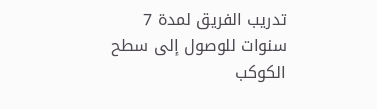تدريب الفريق لمدة 7 سنوات للوصول إلى سطح الكوكب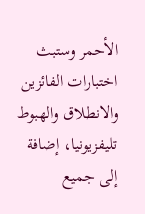الأحمر وستبث اختبارات الفائزين والانطلاق والهبوط تليفزيونيا، إضافة إلى جميع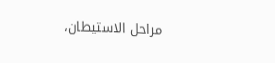مراحل الاستيطان،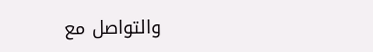والتواصل مع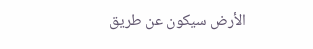الأرض سيكون عن طريق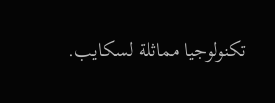تكنولوجيا مماثلة لسكايب.